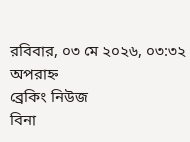রবিবার, ০৩ মে ২০২৬, ০৩:৩২ অপরাহ্ন
ব্রেকিং নিউজ
বিনা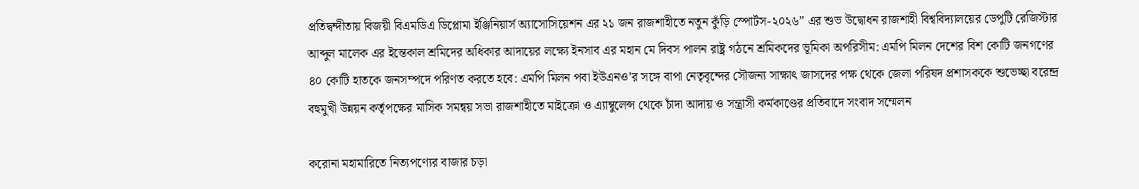প্রতিদ্বন্দীতায় বিজয়ী বিএমডিএ ডিপ্লোমা ইঞ্জিনিয়ার্স অ্যাসোসিয়েশন এর ২১ জন রাজশাহীতে নতুন কুঁড়ি স্পোর্টস-২০২৬” এর শুভ উদ্বোধন রাজশাহী বিশ্ববিদ্যালয়ের ডেপুটি রেজিস্টার আব্দুল মালেক এর ইন্তেকাল শ্রমিদের অধিকার আদায়ের লক্ষ্যে ইনসাব এর মহান মে দিবস পালন রাষ্ট্র গঠনে শ্রমিকদের ভূমিকা অপরিসীম: এমপি মিলন দেশের বিশ কোটি জনগণের ৪০ কোটি হাতকে জনসম্পদে পরিণত করতে হবে: এমপি মিলন পবা ইউএনও’র সঙ্গে বাপা নেতৃবৃন্দের সৌজন্য সাক্ষাৎ জাসদের পক্ষ থেকে জেলা পরিষদ প্রশাসককে শুভেচ্ছা বরেন্দ্র বহুমুখী উন্নয়ন কর্তৃপক্ষের মাসিক সমন্বয় সভা রাজশাহীতে মাইক্রো ও এ্যাম্বুলেন্স থেকে চাঁদা আদায় ও সন্ত্রাসী কর্মকাণ্ডের প্রতিবাদে সংবাদ সম্মেলন

করোনা মহামারিতে নিত্যপণ্যের বাজার চড়া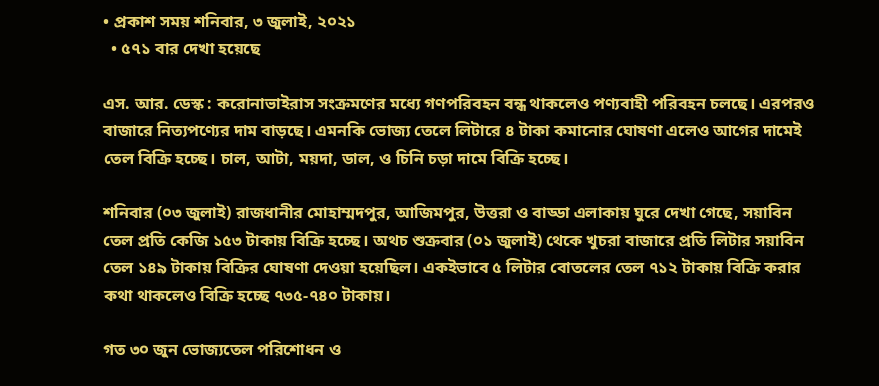• প্রকাশ সময় শনিবার, ৩ জুলাই, ২০২১
  • ৫৭১ বার দেখা হয়েছে

এস. আর. ডেস্ক : করোনাভাইরাস সংক্রমণের মধ্যে গণপরিবহন বন্ধ থাকলেও পণ্যবাহী পরিবহন চলছে। এরপরও বাজারে নিত্যপণ্যের দাম বাড়ছে। এমনকি ভোজ্য তেলে লিটারে ৪ টাকা কমানোর ঘোষণা এলেও আগের দামেই তেল বিক্রি হচ্ছে। চাল, আটা, ময়দা, ডাল, ও চিনি চড়া দামে বিক্রি হচ্ছে।

শনিবার (০৩ জুলাই) রাজধানীর মোহাম্মদপুর, আজিমপুর, উত্তরা ও বাড্ডা এলাকায় ঘুরে দেখা গেছে, সয়াবিন তেল প্রতি কেজি ১৫৩ টাকায় বিক্রি হচ্ছে। অথচ শুক্রবার (০১ জুলাই) থেকে খুচরা বাজারে প্রতি লিটার সয়াবিন তেল ১৪৯ টাকায় বিক্রির ঘোষণা দেওয়া হয়েছিল। একইভাবে ৫ লিটার বোতলের তেল ৭১২ টাকায় বিক্রি করার কথা থাকলেও বিক্রি হচ্ছে ৭৩৫-৭৪০ টাকায়।

গত ৩০ জুন ভোজ্যতেল পরিশোধন ও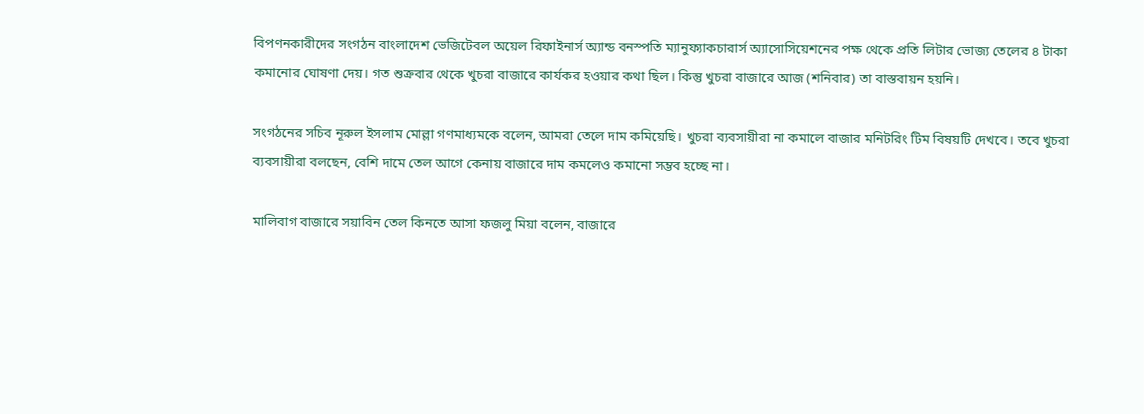বিপণনকারীদের সংগঠন বাংলাদেশ ভেজিটেবল অয়েল রিফাইনার্স অ্যান্ড বনস্পতি ম্যানুফ্যাকচারার্স অ্যাসোসিয়েশনের পক্ষ থেকে প্রতি লিটার ভোজ্য তেলের ৪ টাকা কমানোর ঘোষণা দেয়। গত শুক্রবার থেকে খুচরা বাজারে কার্যকর হওয়ার কথা ছিল। কিন্তু খুচরা বাজারে আজ (শনিবার) তা বাস্তবায়ন হয়নি।

সংগঠনের সচিব নূরুল ইসলাম মোল্লা গণমাধ্যমকে বলেন, আমরা তেলে দাম কমিয়েছি। খুচরা ব্যবসায়ীরা না কমালে বাজার মনিটরিং টিম বিষয়টি দেখবে। তবে খুচরা ব্যবসায়ীরা বলছেন, বেশি দামে তেল আগে কেনায় বাজারে দাম কমলেও কমানো সম্ভব হচ্ছে না।

মালিবাগ বাজারে সয়াবিন তেল কিনতে আসা ফজলু মিয়া বলেন, বাজারে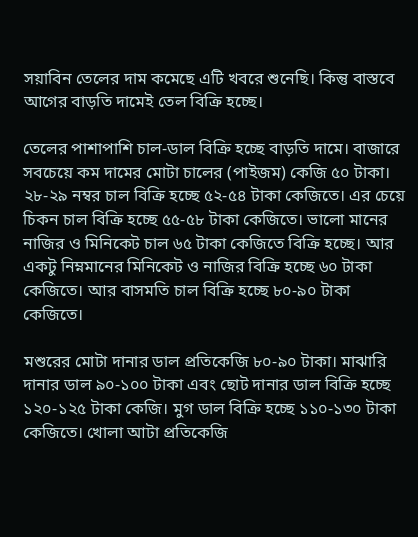সয়াবিন তেলের দাম কমেছে এটি খবরে শুনেছি। কিন্তু বাস্তবে আগের বাড়তি দামেই তেল বিক্রি হচ্ছে।

তেলের পাশাপাশি চাল-ডাল বিক্রি হচ্ছে বাড়তি দামে। বাজারে সবচেয়ে কম দামের মোটা চালের (পাইজম) কেজি ৫০ টাকা। ২৮-২৯ নম্বর চাল বিক্রি হচ্ছে ৫২-৫৪ টাকা কেজিতে। এর চেয়ে চিকন চাল বিক্রি হচ্ছে ৫৫-৫৮ টাকা কেজিতে। ভালো মানের নাজির ও মিনিকেট চাল ৬৫ টাকা কেজিতে বিক্রি হচ্ছে। আর একটু নিম্নমানের মিনিকেট ও নাজির বিক্রি হচ্ছে ৬০ টাকা কেজিতে। আর বাসমতি চাল বিক্রি হচ্ছে ৮০-৯০ টাকা কেজিতে।

মশুরের মোটা দানার ডাল প্রতিকেজি ৮০-৯০ টাকা। মাঝারি দানার ডাল ৯০-১০০ টাকা এবং ছোট দানার ডাল বিক্রি হচ্ছে ১২০-১২৫ টাকা কেজি। মুগ ডাল বিক্রি হচ্ছে ১১০-১৩০ টাকা কেজিতে। খোলা আটা প্রতিকেজি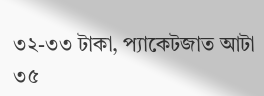৩২-৩৩ টাকা, প্যাকেটজাত আটা ৩৫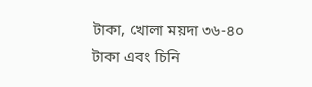টাকা, খোলা ময়দা ৩৬-৪০ টাকা এবং চিনি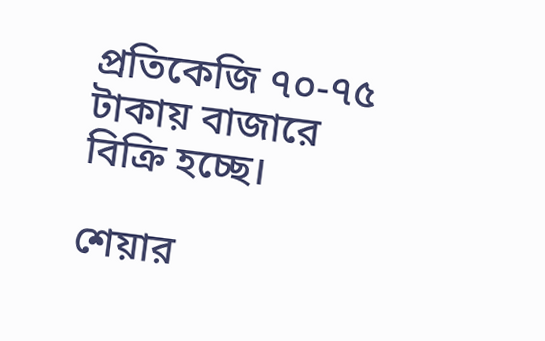প্রতিকেজি ৭০-৭৫ টাকায় বাজারে বিক্রি হচ্ছে।

শেয়ার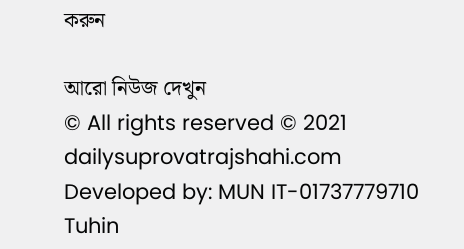করুন

আরো নিউজ দেখুন
© All rights reserved © 2021 dailysuprovatrajshahi.com
Developed by: MUN IT-01737779710
Tuhin